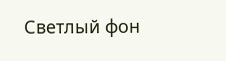Светлый фон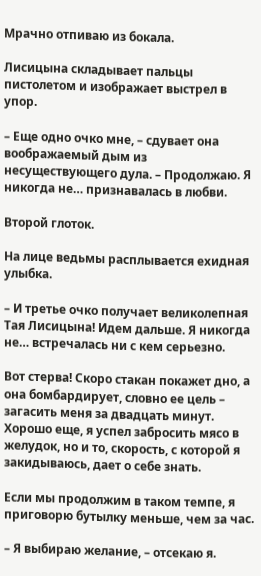Мрачно отпиваю из бокала.

Лисицына складывает пальцы пистолетом и изображает выстрел в упор.

– Еще одно очко мне, – сдувает она воображаемый дым из несуществующего дула. – Продолжаю. Я никогда не… признавалась в любви.

Второй глоток.

На лице ведьмы расплывается ехидная улыбка.

– И третье очко получает великолепная Тая Лисицына! Идем дальше. Я никогда не… встречалась ни с кем серьезно.

Вот стерва! Скоро стакан покажет дно, а она бомбардирует, словно ее цель – загасить меня за двадцать минут. Хорошо еще, я успел забросить мясо в желудок, но и то, скорость, с которой я закидываюсь, дает о себе знать.

Если мы продолжим в таком темпе, я приговорю бутылку меньше, чем за час.

– Я выбираю желание, – отсекаю я.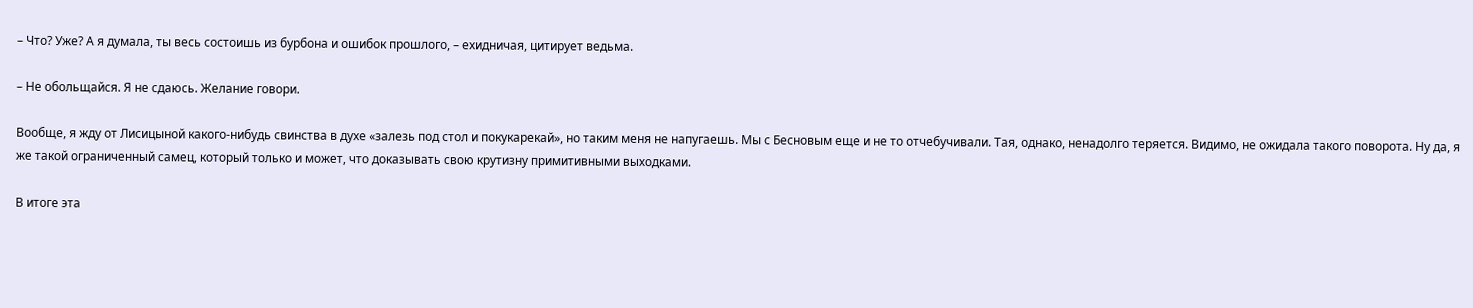– Что? Уже? А я думала, ты весь состоишь из бурбона и ошибок прошлого, – ехидничая, цитирует ведьма.

– Не обольщайся. Я не сдаюсь. Желание говори.

Вообще, я жду от Лисицыной какого-нибудь свинства в духе «залезь под стол и покукарекай», но таким меня не напугаешь. Мы с Бесновым еще и не то отчебучивали. Тая, однако, ненадолго теряется. Видимо, не ожидала такого поворота. Ну да, я же такой ограниченный самец, который только и может, что доказывать свою крутизну примитивными выходками.

В итоге эта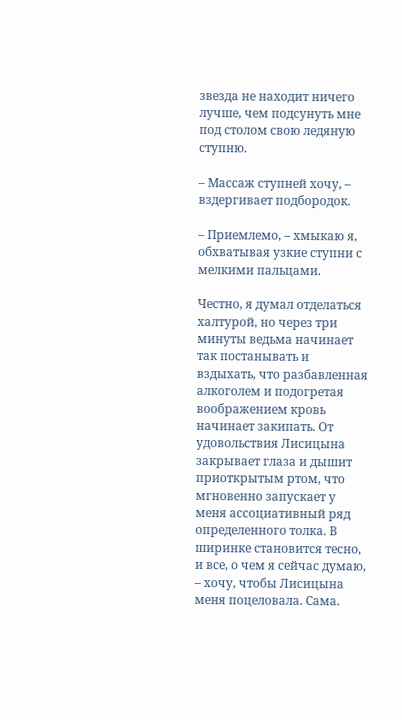звезда не находит ничего лучше, чем подсунуть мне под столом свою ледяную ступню.

– Массаж ступней хочу, – вздергивает подбородок.

– Приемлемо, – хмыкаю я, обхватывая узкие ступни с мелкими пальцами.

Честно, я думал отделаться халтурой, но через три минуты ведьма начинает так постанывать и вздыхать, что разбавленная алкоголем и подогретая воображением кровь начинает закипать. От удовольствия Лисицына закрывает глаза и дышит приоткрытым ртом, что мгновенно запускает у меня ассоциативный ряд определенного толка. В ширинке становится тесно, и все, о чем я сейчас думаю, – хочу, чтобы Лисицына меня поцеловала. Сама.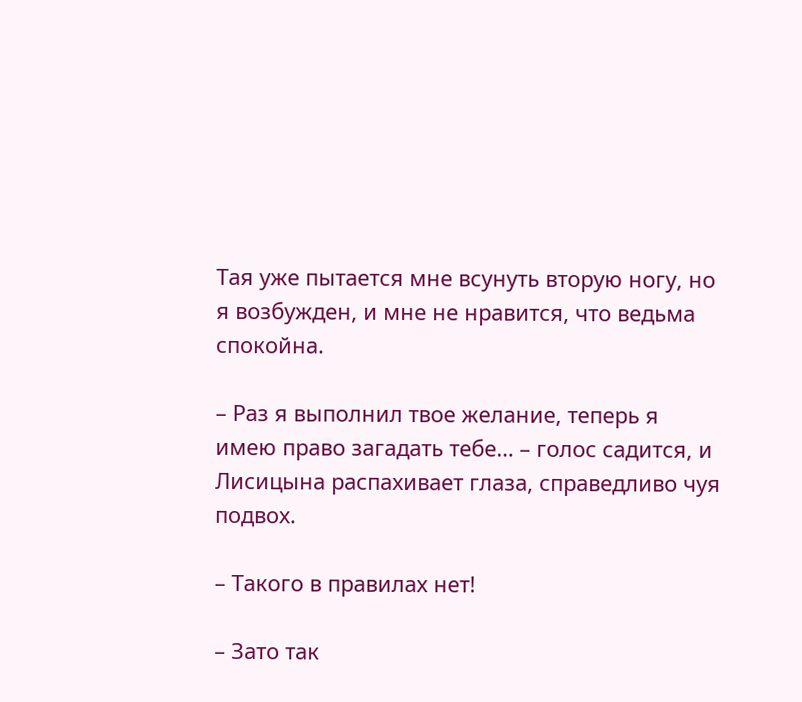Тая уже пытается мне всунуть вторую ногу, но я возбужден, и мне не нравится, что ведьма спокойна.

– Раз я выполнил твое желание, теперь я имею право загадать тебе… – голос садится, и Лисицына распахивает глаза, справедливо чуя подвох.

– Такого в правилах нет!

– Зато так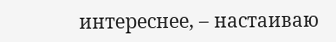интереснее, – настаиваю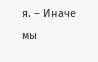я. – Иначе мы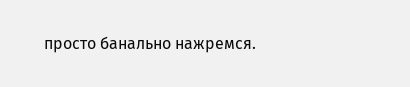просто банально нажремся.